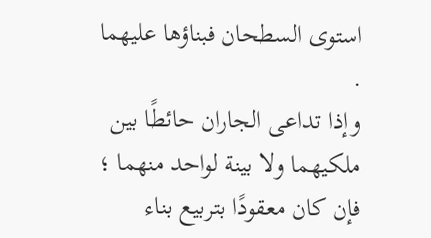استوى السطحان فبناؤها عليهما .
وإذا تداعى الجاران حائطًا بين ملكيهما ولا بينة لواحد منهما ؛ فإن كان معقودًا بتربيع بناء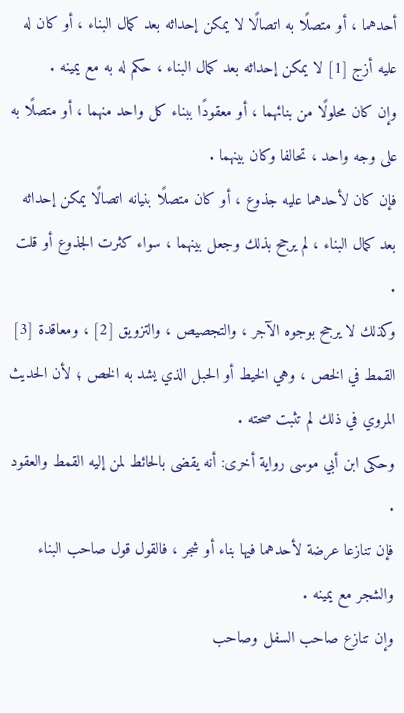أحدهما ، أو متصلًا به اتصالًا لا يمكن إحداثه بعد كمال البناء ، أو كان له عليه أزج [1] لا يمكن إحداثه بعد كمال البناء ، حكم له به مع يمينه .
وإن كان محلولًا من بنائهما ، أو معقودًا ببناء كل واحد منهما ، أو متصلًا به على وجه واحد ، تحالفا وكان بينهما .
فإن كان لأحدهما عليه جذوع ، أو كان متصلًا بنيانه اتصالًا يمكن إحداثه بعد كمال البناء ، لم يرجح بذلك وجعل بينهما ، سواء كثرت الجذوع أو قلت .
وكذلك لا يرجح بوجوه الآجر ، والتجصيص ، والتزويق [2] ، ومعاقدة [3] القمط في الخص ، وهي الخيط أو الحبل الذي يشد به الخص ؛ لأن الحديث المروي في ذلك لم تثبت صحته .
وحكى ابن أبي موسى رواية أخرى: أنه يقضى بالحائط لمن إليه القمط والعقود .
فإن تنازعا عرضة لأحدهما فيها بناء أو شجر ، فالقول قول صاحب البناء والشجر مع يمينه .
وإن تنازع صاحب السفل وصاحب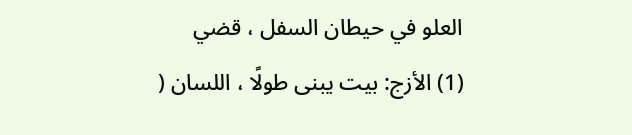العلو في حيطان السفل ، قضي
(1) الأزج: بيت يبنى طولًا ، اللسان (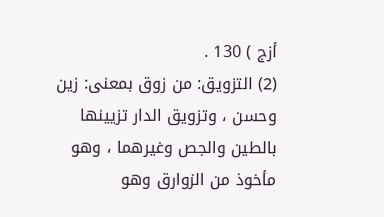أزج ) 130 .
(2) التزويق: من زوق بمعنى: زين وحسن ، وتزويق الدار تزيينها بالطين والجص وغيرهما ، وهو مأخوذ من الزوارق وهو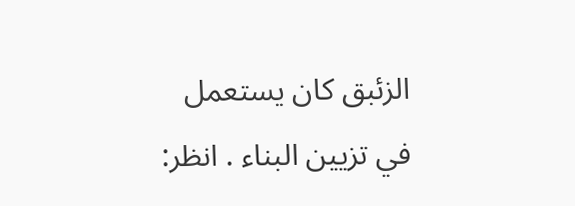الزئبق كان يستعمل في تزيين البناء . انظر: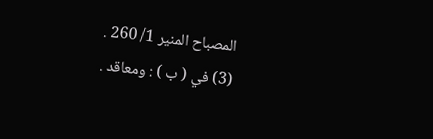المصباح المنير 1/ 260 .
(3) في ( ب ) : ومعاقد .